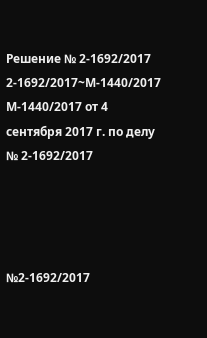Решение № 2-1692/2017 2-1692/2017~М-1440/2017 М-1440/2017 от 4 сентября 2017 г. по делу № 2-1692/2017




№2-1692/2017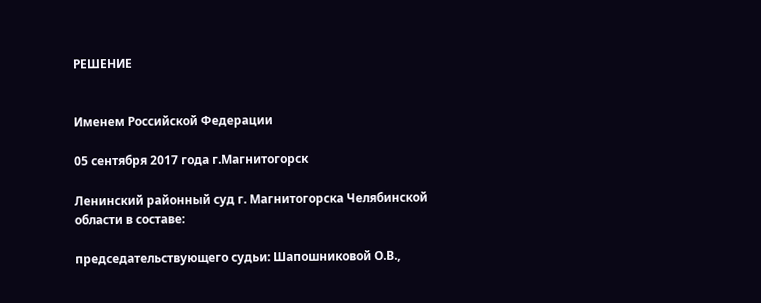РЕШЕНИЕ


Именем Российской Федерации

05 сентября 2017 года г.Магнитогорск

Ленинский районный суд г. Магнитогорска Челябинской области в составе:

председательствующего судьи: Шапошниковой О.В.,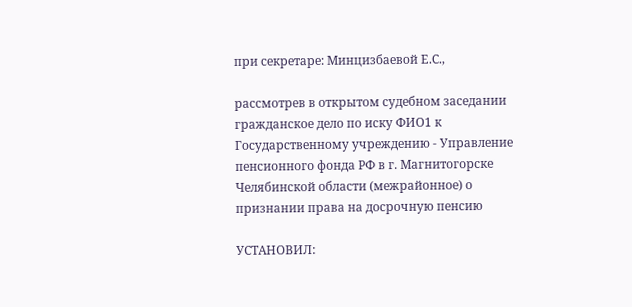при секретаре: Минцизбаевой Е.С.,

рассмотрев в открытом судебном заседании гражданское дело по иску ФИО1 к Государственному учреждению - Управление пенсионного фонда РФ в г. Магнитогорске Челябинской области (межрайонное) о признании права на досрочную пенсию

УСТАНОВИЛ: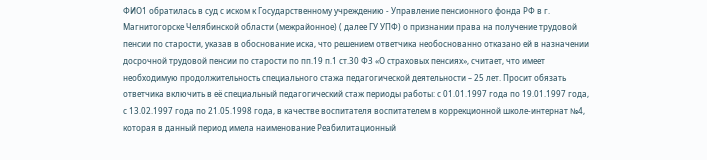ФИО1 обратилась в суд с иском к Государственному учреждению - Управление пенсионного фонда РФ в г. Магнитогорске Челябинской области (межрайонное) ( далее ГУ УПФ) о признании права на получение трудовой пенсии по старости, указав в обоснование иска, что решением ответчика необоснованно отказано ей в назначении досрочной трудовой пенсии по старости по пп.19 п.1 ст.30 ФЗ «О страховых пенсиях», считает, что имеет необходимую продолжительность специального стажа педагогической деятельности – 25 лет. Просит обязать ответчика включить в её специальный педагогический стаж периоды работы: с 01.01.1997 года по 19.01.1997 года, с 13.02.1997 года по 21.05.1998 года, в качестве воспитателя воспитателем в коррекционной школе-интернат №4, которая в данный период имела наименование Реабилитационный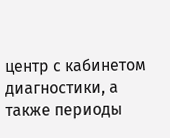центр с кабинетом диагностики, а также периоды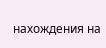нахождения на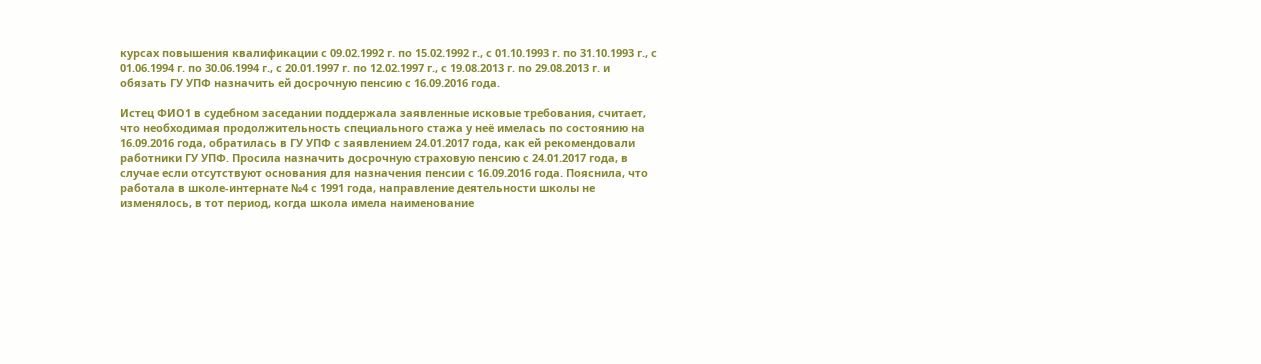курсах повышения квалификации с 09.02.1992 г. по 15.02.1992 г., с 01.10.1993 г. по 31.10.1993 г., с 01.06.1994 г. по 30.06.1994 г., с 20.01.1997 г. по 12.02.1997 г., с 19.08.2013 г. по 29.08.2013 г. и обязать ГУ УПФ назначить ей досрочную пенсию с 16.09.2016 года.

Истец ФИО1 в судебном заседании поддержала заявленные исковые требования, считает, что необходимая продолжительность специального стажа у неё имелась по состоянию на 16.09.2016 года, обратилась в ГУ УПФ с заявлением 24.01.2017 года, как ей рекомендовали работники ГУ УПФ. Просила назначить досрочную страховую пенсию с 24.01.2017 года, в случае если отсутствуют основания для назначения пенсии с 16.09.2016 года. Пояснила, что работала в школе-интернате №4 с 1991 года, направление деятельности школы не изменялось, в тот период, когда школа имела наименование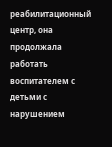реабилитационный центр, она продолжала работать воспитателем с детьми с нарушением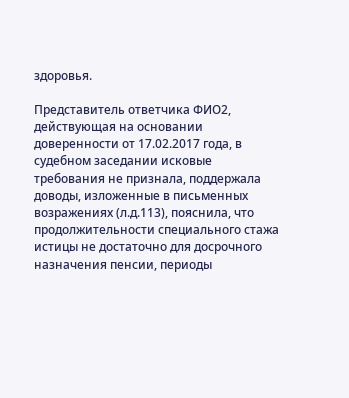здоровья.

Представитель ответчика ФИО2, действующая на основании доверенности от 17.02.2017 года, в судебном заседании исковые требования не признала, поддержала доводы, изложенные в письменных возражениях (л.д.113), пояснила, что продолжительности специального стажа истицы не достаточно для досрочного назначения пенсии, периоды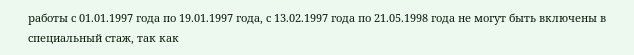работы с 01.01.1997 года по 19.01.1997 года, с 13.02.1997 года по 21.05.1998 года не могут быть включены в специальный стаж, так как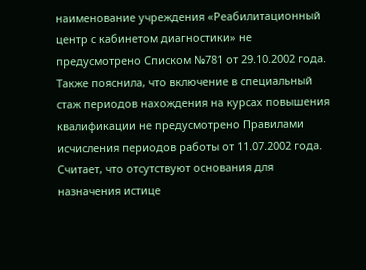наименование учреждения «Реабилитационный центр с кабинетом диагностики» не предусмотрено Списком №781 от 29.10.2002 года. Также пояснила, что включение в специальный стаж периодов нахождения на курсах повышения квалификации не предусмотрено Правилами исчисления периодов работы от 11.07.2002 года. Считает, что отсутствуют основания для назначения истице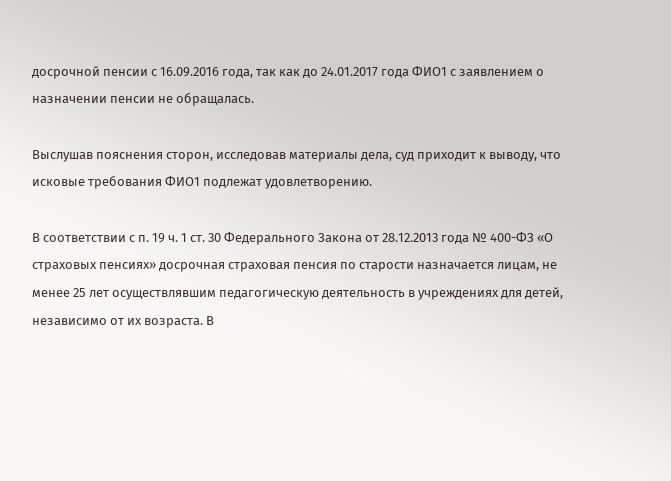досрочной пенсии с 16.09.2016 года, так как до 24.01.2017 года ФИО1 с заявлением о назначении пенсии не обращалась.

Выслушав пояснения сторон, исследовав материалы дела, суд приходит к выводу, что исковые требования ФИО1 подлежат удовлетворению.

В соответствии с п. 19 ч. 1 ст. 30 Федерального Закона от 28.12.2013 года № 400-ФЗ «О страховых пенсиях» досрочная страховая пенсия по старости назначается лицам, не менее 25 лет осуществлявшим педагогическую деятельность в учреждениях для детей, независимо от их возраста. В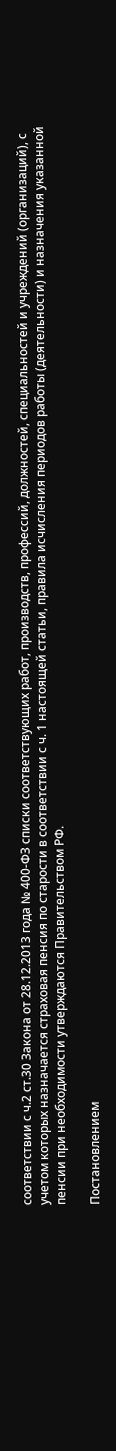соответствии с ч.2 ст.30 Закона от 28.12.2013 года № 400-ФЗ списки соответствующих работ, производств, профессий, должностей, специальностей и учреждений (организаций), с учетом которых назначается страховая пенсия по старости в соответствии с ч. 1 настоящей статьи, правила исчисления периодов работы (деятельности) и назначения указанной пенсии при необходимости утверждаются Правительством РФ.

Постановлением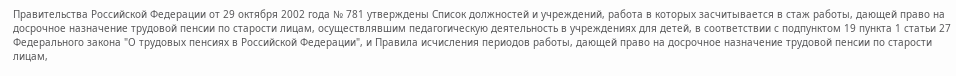Правительства Российской Федерации от 29 октября 2002 года № 781 утверждены Список должностей и учреждений, работа в которых засчитывается в стаж работы, дающей право на досрочное назначение трудовой пенсии по старости лицам, осуществлявшим педагогическую деятельность в учреждениях для детей, в соответствии с подпунктом 19 пункта 1 статьи 27 Федерального закона "О трудовых пенсиях в Российской Федерации", и Правила исчисления периодов работы, дающей право на досрочное назначение трудовой пенсии по старости лицам,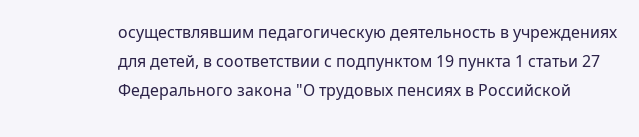осуществлявшим педагогическую деятельность в учреждениях для детей, в соответствии с подпунктом 19 пункта 1 статьи 27 Федерального закона "О трудовых пенсиях в Российской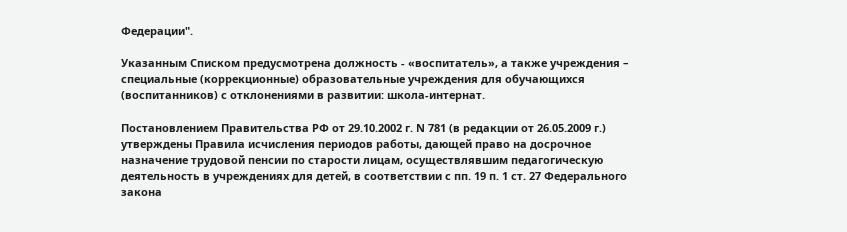Федерации".

Указанным Списком предусмотрена должность - «воспитатель», а также учреждения – специальные (коррекционные) образовательные учреждения для обучающихся (воспитанников) с отклонениями в развитии: школа-интернат.

Постановлением Правительства РФ от 29.10.2002 г. N 781 (в редакции от 26.05.2009 г.) утверждены Правила исчисления периодов работы, дающей право на досрочное назначение трудовой пенсии по старости лицам, осуществлявшим педагогическую деятельность в учреждениях для детей, в соответствии с пп. 19 п. 1 ст. 27 Федерального закона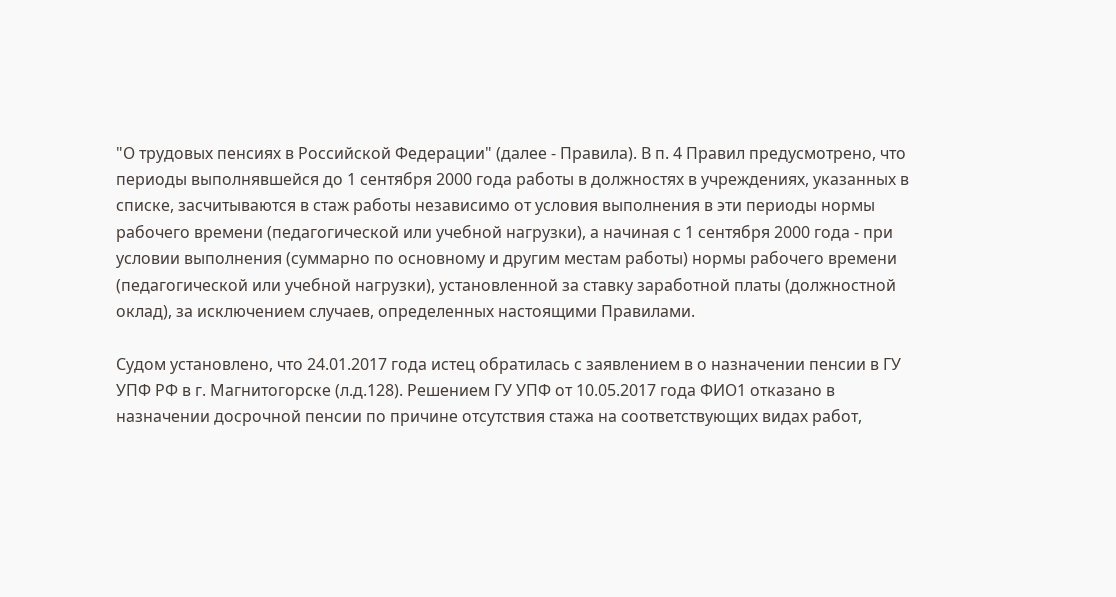"О трудовых пенсиях в Российской Федерации" (далее - Правила). В п. 4 Правил предусмотрено, что периоды выполнявшейся до 1 сентября 2000 года работы в должностях в учреждениях, указанных в списке, засчитываются в стаж работы независимо от условия выполнения в эти периоды нормы рабочего времени (педагогической или учебной нагрузки), а начиная с 1 сентября 2000 года - при условии выполнения (суммарно по основному и другим местам работы) нормы рабочего времени (педагогической или учебной нагрузки), установленной за ставку заработной платы (должностной оклад), за исключением случаев, определенных настоящими Правилами.

Судом установлено, что 24.01.2017 года истец обратилась с заявлением в о назначении пенсии в ГУ УПФ РФ в г. Магнитогорске (л.д.128). Решением ГУ УПФ от 10.05.2017 года ФИО1 отказано в назначении досрочной пенсии по причине отсутствия стажа на соответствующих видах работ,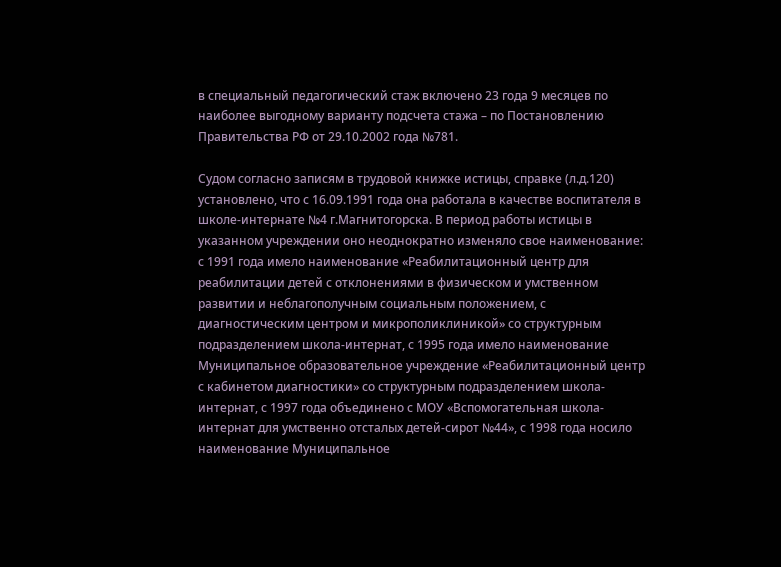в специальный педагогический стаж включено 23 года 9 месяцев по наиболее выгодному варианту подсчета стажа – по Постановлению Правительства РФ от 29.10.2002 года №781.

Судом согласно записям в трудовой книжке истицы, справке (л.д.120) установлено, что с 16.09.1991 года она работала в качестве воспитателя в школе-интернате №4 г.Магнитогорска. В период работы истицы в указанном учреждении оно неоднократно изменяло свое наименование: с 1991 года имело наименование «Реабилитационный центр для реабилитации детей с отклонениями в физическом и умственном развитии и неблагополучным социальным положением, с диагностическим центром и микрополиклиникой» со структурным подразделением школа-интернат, с 1995 года имело наименование Муниципальное образовательное учреждение «Реабилитационный центр с кабинетом диагностики» со структурным подразделением школа-интернат, с 1997 года объединено с МОУ «Вспомогательная школа-интернат для умственно отсталых детей-сирот №44», с 1998 года носило наименование Муниципальное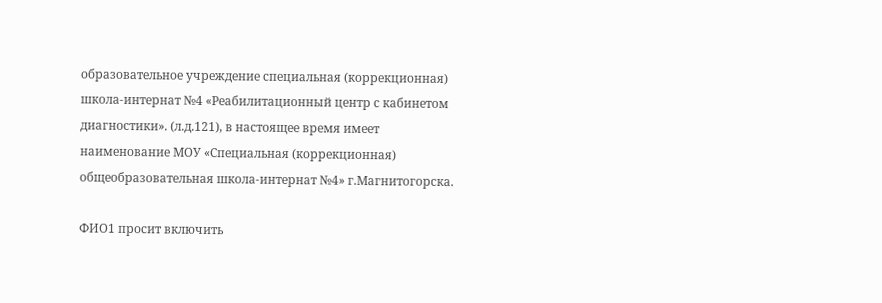образовательное учреждение специальная (коррекционная) школа-интернат №4 «Реабилитационный центр с кабинетом диагностики». (л.д.121), в настоящее время имеет наименование МОУ «Специальная (коррекционная) общеобразовательная школа-интернат №4» г.Магнитогорска.

ФИО1 просит включить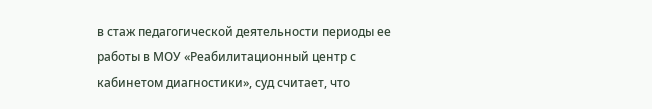в стаж педагогической деятельности периоды ее работы в МОУ «Реабилитационный центр с кабинетом диагностики», суд считает, что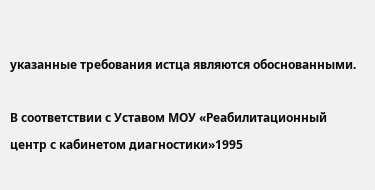указанные требования истца являются обоснованными.

В соответствии с Уставом МОУ «Реабилитационный центр с кабинетом диагностики»1995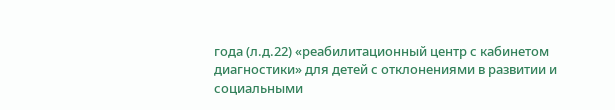года (л.д.22) «реабилитационный центр с кабинетом диагностики» для детей с отклонениями в развитии и социальными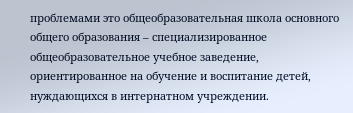проблемами это общеобразовательная школа основного общего образования – специализированное общеобразовательное учебное заведение, ориентированное на обучение и воспитание детей, нуждающихся в интернатном учреждении.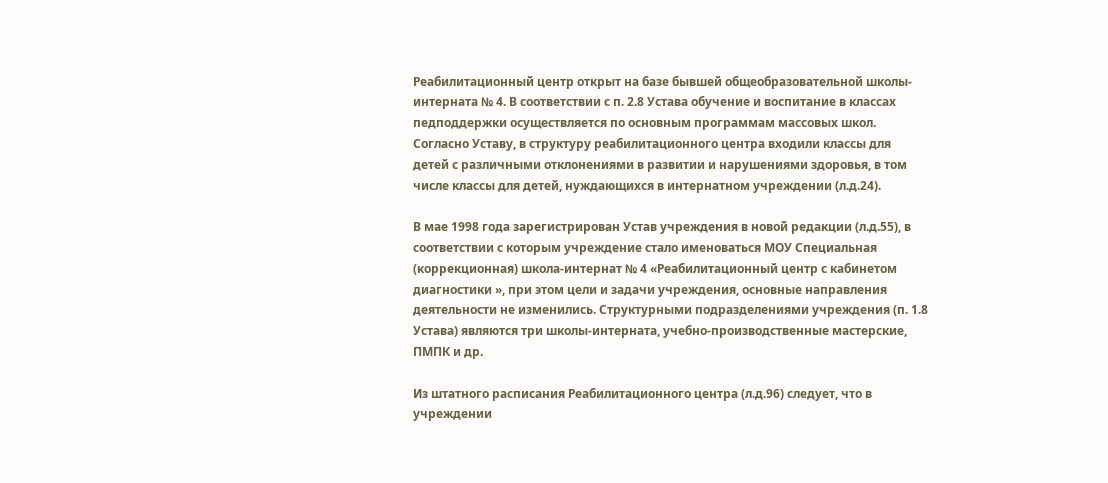Реабилитационный центр открыт на базе бывшей общеобразовательной школы-интерната № 4. В соответствии с п. 2.8 Устава обучение и воспитание в классах педподдержки осуществляется по основным программам массовых школ. Согласно Уставу, в структуру реабилитационного центра входили классы для детей с различными отклонениями в развитии и нарушениями здоровья, в том числе классы для детей, нуждающихся в интернатном учреждении (л.д.24).

В мае 1998 года зарегистрирован Устав учреждения в новой редакции (л.д.55), в соответствии с которым учреждение стало именоваться МОУ Специальная (коррекционная) школа-интернат № 4 «Реабилитационный центр с кабинетом диагностики », при этом цели и задачи учреждения, основные направления деятельности не изменились. Структурными подразделениями учреждения (п. 1.8 Устава) являются три школы-интерната, учебно-производственные мастерские, ПМПК и др.

Из штатного расписания Реабилитационного центра (л.д.96) следует, что в учреждении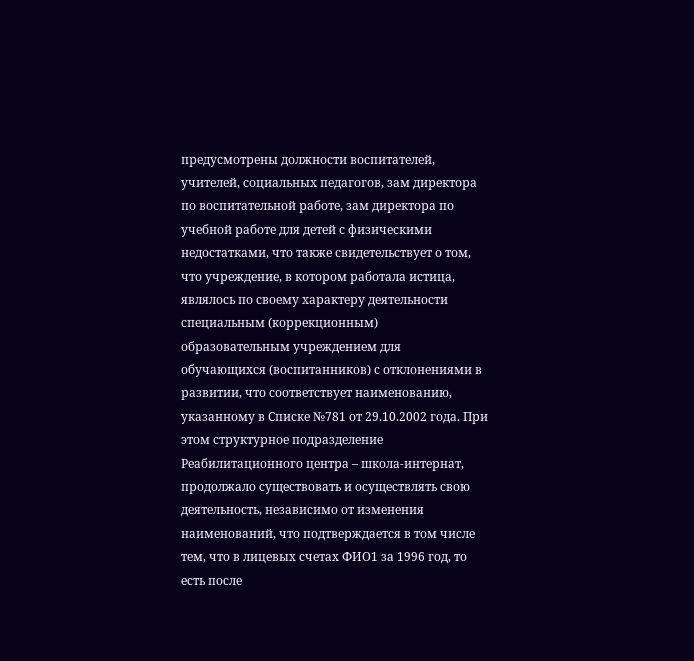предусмотрены должности воспитателей, учителей, социальных педагогов, зам директора по воспитательной работе, зам директора по учебной работе для детей с физическими недостатками, что также свидетельствует о том, что учреждение, в котором работала истица, являлось по своему характеру деятельности специальным (коррекционным) образовательным учреждением для обучающихся (воспитанников) с отклонениями в развитии, что соответствует наименованию, указанному в Списке №781 от 29.10.2002 года. При этом структурное подразделение Реабилитационного центра – школа-интернат, продолжало существовать и осуществлять свою деятельность, независимо от изменения наименований, что подтверждается в том числе тем, что в лицевых счетах ФИО1 за 1996 год, то есть после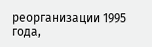реорганизации 1995 года,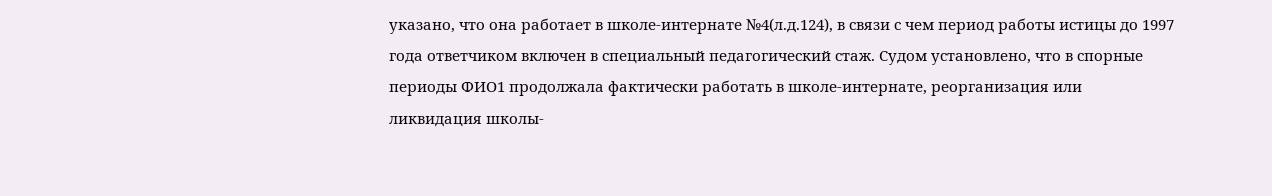указано, что она работает в школе-интернате №4(л.д.124), в связи с чем период работы истицы до 1997 года ответчиком включен в специальный педагогический стаж. Судом установлено, что в спорные периоды ФИО1 продолжала фактически работать в школе-интернате, реорганизация или ликвидация школы-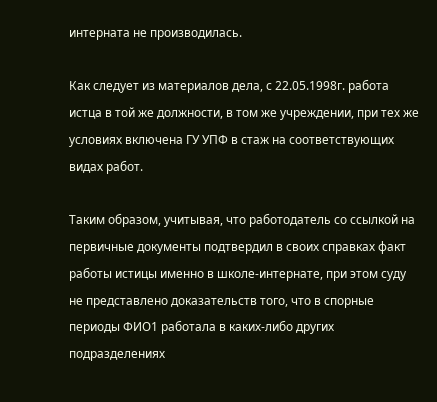интерната не производилась.

Как следует из материалов дела, с 22.05.1998г. работа истца в той же должности, в том же учреждении, при тех же условиях включена ГУ УПФ в стаж на соответствующих видах работ.

Таким образом, учитывая, что работодатель со ссылкой на первичные документы подтвердил в своих справках факт работы истицы именно в школе-интернате, при этом суду не представлено доказательств того, что в спорные периоды ФИО1 работала в каких-либо других подразделениях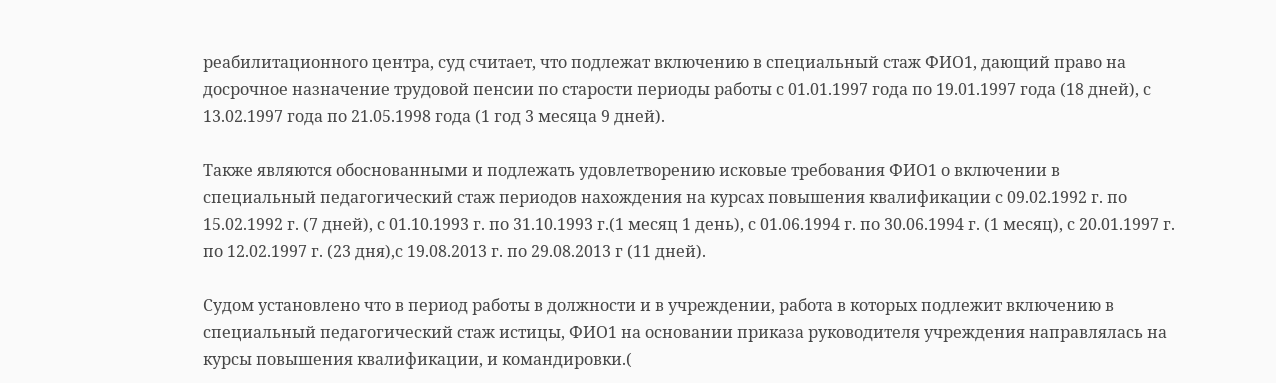реабилитационного центра, суд считает, что подлежат включению в специальный стаж ФИО1, дающий право на досрочное назначение трудовой пенсии по старости периоды работы с 01.01.1997 года по 19.01.1997 года (18 дней), с 13.02.1997 года по 21.05.1998 года (1 год 3 месяца 9 дней).

Также являются обоснованными и подлежать удовлетворению исковые требования ФИО1 о включении в специальный педагогический стаж периодов нахождения на курсах повышения квалификации с 09.02.1992 г. по 15.02.1992 г. (7 дней), с 01.10.1993 г. по 31.10.1993 г.(1 месяц 1 день), с 01.06.1994 г. по 30.06.1994 г. (1 месяц), с 20.01.1997 г. по 12.02.1997 г. (23 дня),с 19.08.2013 г. по 29.08.2013 г (11 дней).

Судом установлено что в период работы в должности и в учреждении, работа в которых подлежит включению в специальный педагогический стаж истицы, ФИО1 на основании приказа руководителя учреждения направлялась на курсы повышения квалификации, и командировки.(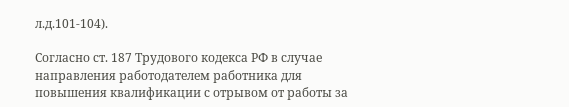л.д.101-104).

Согласно ст. 187 Трудового кодекса РФ в случае направления работодателем работника для повышения квалификации с отрывом от работы за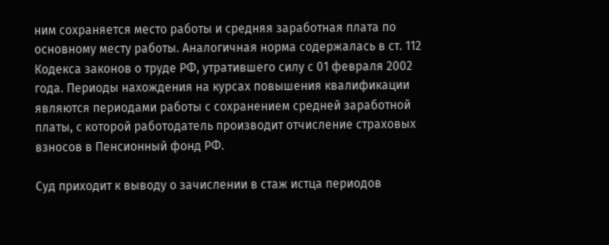ним сохраняется место работы и средняя заработная плата по основному месту работы. Аналогичная норма содержалась в ст. 112 Кодекса законов о труде РФ, утратившего силу с 01 февраля 2002 года. Периоды нахождения на курсах повышения квалификации являются периодами работы с сохранением средней заработной платы, с которой работодатель производит отчисление страховых взносов в Пенсионный фонд РФ.

Суд приходит к выводу о зачислении в стаж истца периодов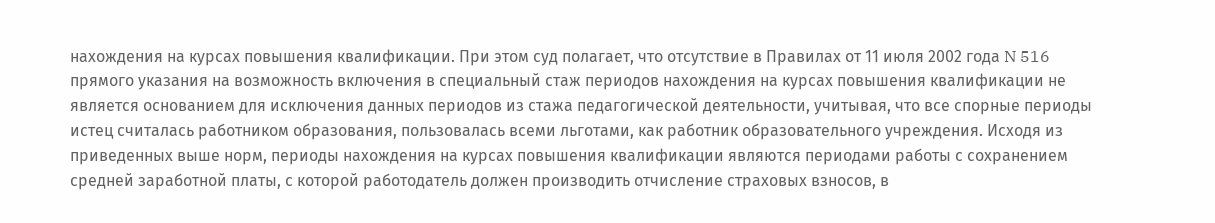нахождения на курсах повышения квалификации. При этом суд полагает, что отсутствие в Правилах от 11 июля 2002 года N 516 прямого указания на возможность включения в специальный стаж периодов нахождения на курсах повышения квалификации не является основанием для исключения данных периодов из стажа педагогической деятельности, учитывая, что все спорные периоды истец считалась работником образования, пользовалась всеми льготами, как работник образовательного учреждения. Исходя из приведенных выше норм, периоды нахождения на курсах повышения квалификации являются периодами работы с сохранением средней заработной платы, с которой работодатель должен производить отчисление страховых взносов, в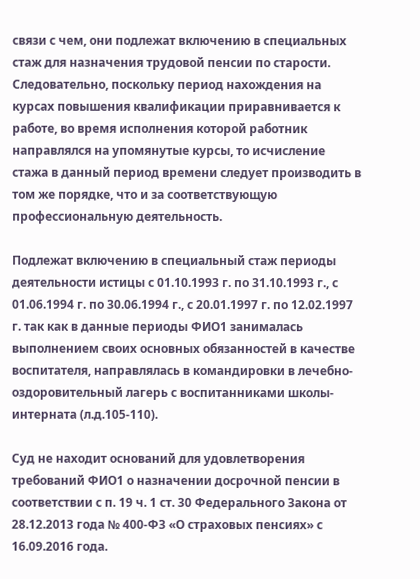связи с чем, они подлежат включению в специальных стаж для назначения трудовой пенсии по старости. Следовательно, поскольку период нахождения на курсах повышения квалификации приравнивается к работе, во время исполнения которой работник направлялся на упомянутые курсы, то исчисление стажа в данный период времени следует производить в том же порядке, что и за соответствующую профессиональную деятельность.

Подлежат включению в специальный стаж периоды деятельности истицы с 01.10.1993 г. по 31.10.1993 г., с 01.06.1994 г. по 30.06.1994 г., с 20.01.1997 г. по 12.02.1997 г. так как в данные периоды ФИО1 занималась выполнением своих основных обязанностей в качестве воспитателя, направлялась в командировки в лечебно-оздоровительный лагерь с воспитанниками школы-интерната (л.д.105-110).

Суд не находит оснований для удовлетворения требований ФИО1 о назначении досрочной пенсии в соответствии с п. 19 ч. 1 ст. 30 Федерального Закона от 28.12.2013 года № 400-ФЗ «О страховых пенсиях» с 16.09.2016 года.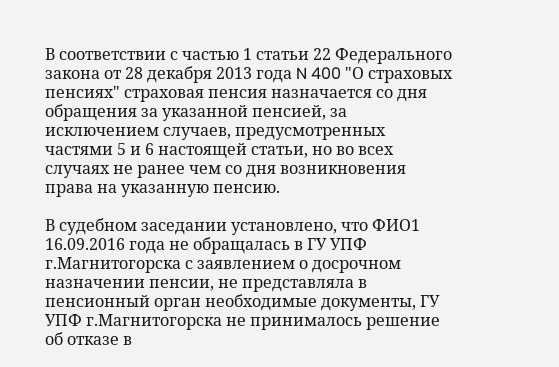В соответствии с частью 1 статьи 22 Федерального закона от 28 декабря 2013 года N 400 "О страховых пенсиях" страховая пенсия назначается со дня обращения за указанной пенсией, за исключением случаев, предусмотренных частями 5 и 6 настоящей статьи, но во всех случаях не ранее чем со дня возникновения права на указанную пенсию.

В судебном заседании установлено, что ФИО1 16.09.2016 года не обращалась в ГУ УПФ г.Магнитогорска с заявлением о досрочном назначении пенсии, не представляла в пенсионный орган необходимые документы, ГУ УПФ г.Магнитогорска не принималось решение об отказе в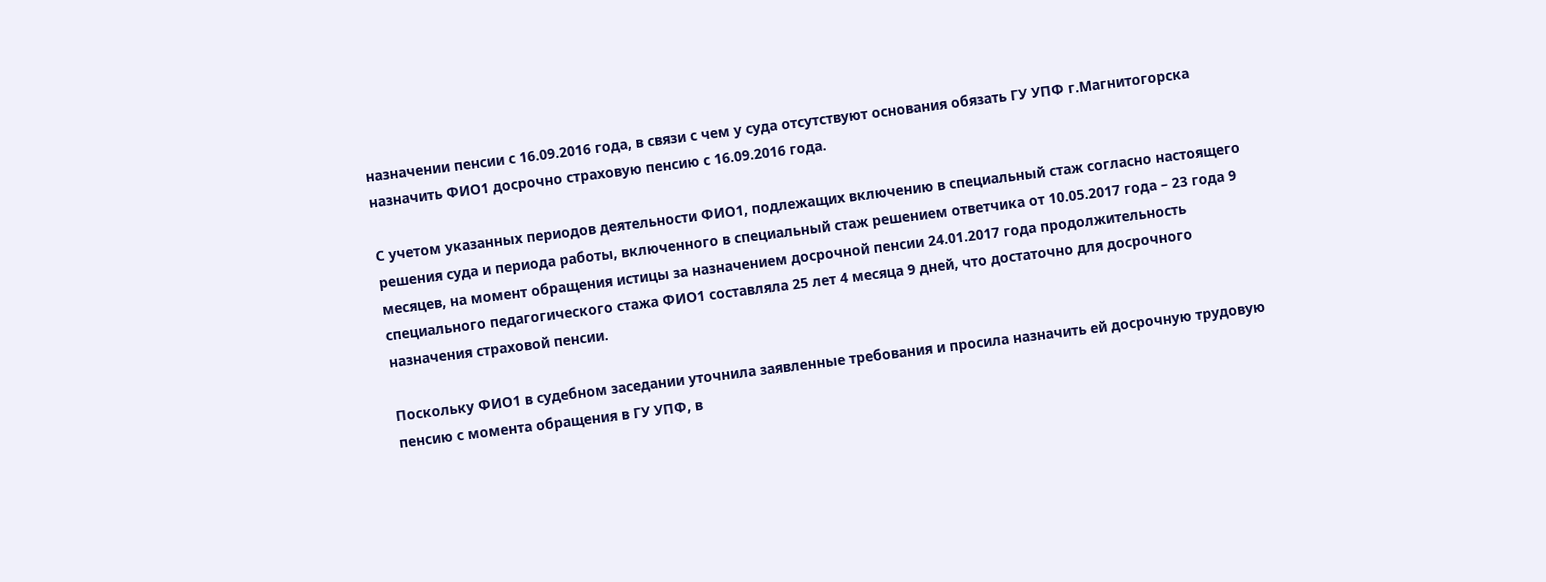назначении пенсии с 16.09.2016 года, в связи с чем у суда отсутствуют основания обязать ГУ УПФ г.Магнитогорска назначить ФИО1 досрочно страховую пенсию с 16.09.2016 года.

С учетом указанных периодов деятельности ФИО1, подлежащих включению в специальный стаж согласно настоящего решения суда и периода работы, включенного в специальный стаж решением ответчика от 10.05.2017 года – 23 года 9 месяцев, на момент обращения истицы за назначением досрочной пенсии 24.01.2017 года продолжительность специального педагогического стажа ФИО1 составляла 25 лет 4 месяца 9 дней, что достаточно для досрочного назначения страховой пенсии.

Поскольку ФИО1 в судебном заседании уточнила заявленные требования и просила назначить ей досрочную трудовую пенсию с момента обращения в ГУ УПФ, в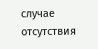случае отсутствия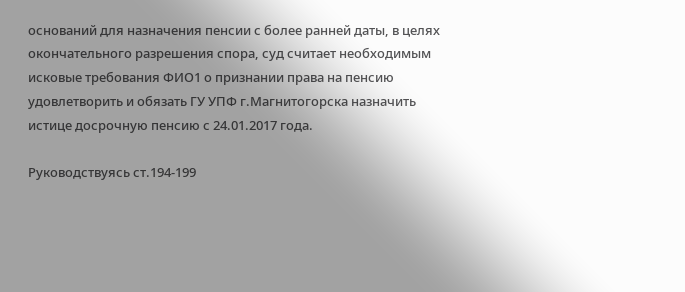оснований для назначения пенсии с более ранней даты, в целях окончательного разрешения спора, суд считает необходимым исковые требования ФИО1 о признании права на пенсию удовлетворить и обязать ГУ УПФ г.Магнитогорска назначить истице досрочную пенсию с 24.01.2017 года.

Руководствуясь ст.194-199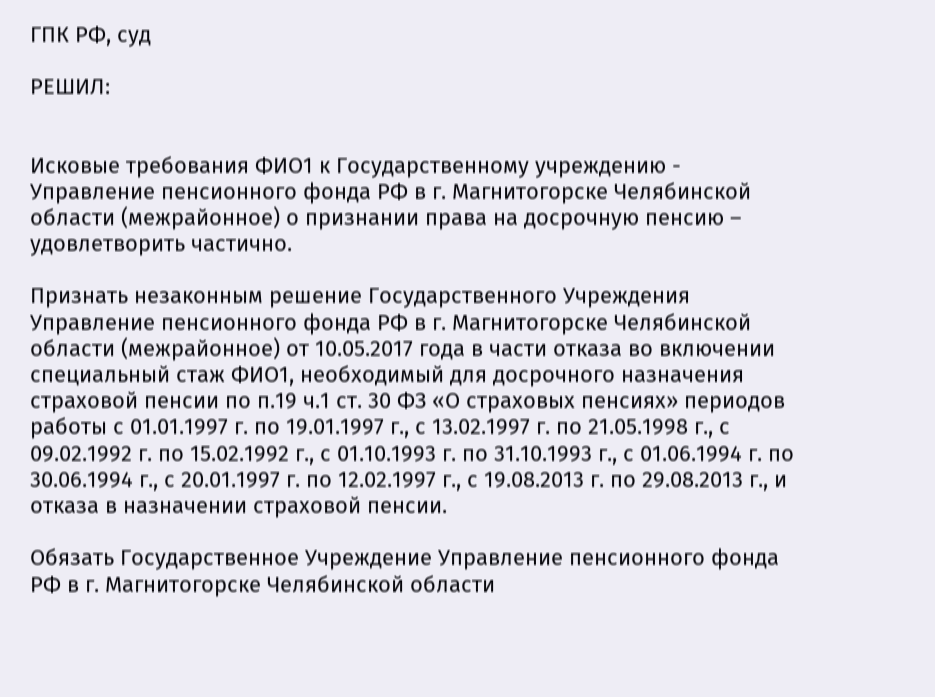ГПК РФ, суд

РЕШИЛ:


Исковые требования ФИО1 к Государственному учреждению - Управление пенсионного фонда РФ в г. Магнитогорске Челябинской области (межрайонное) о признании права на досрочную пенсию – удовлетворить частично.

Признать незаконным решение Государственного Учреждения Управление пенсионного фонда РФ в г. Магнитогорске Челябинской области (межрайонное) от 10.05.2017 года в части отказа во включении специальный стаж ФИО1, необходимый для досрочного назначения страховой пенсии по п.19 ч.1 ст. 30 ФЗ «О страховых пенсиях» периодов работы с 01.01.1997 г. по 19.01.1997 г., с 13.02.1997 г. по 21.05.1998 г., с 09.02.1992 г. по 15.02.1992 г., с 01.10.1993 г. по 31.10.1993 г., с 01.06.1994 г. по 30.06.1994 г., с 20.01.1997 г. по 12.02.1997 г., с 19.08.2013 г. по 29.08.2013 г., и отказа в назначении страховой пенсии.

Обязать Государственное Учреждение Управление пенсионного фонда РФ в г. Магнитогорске Челябинской области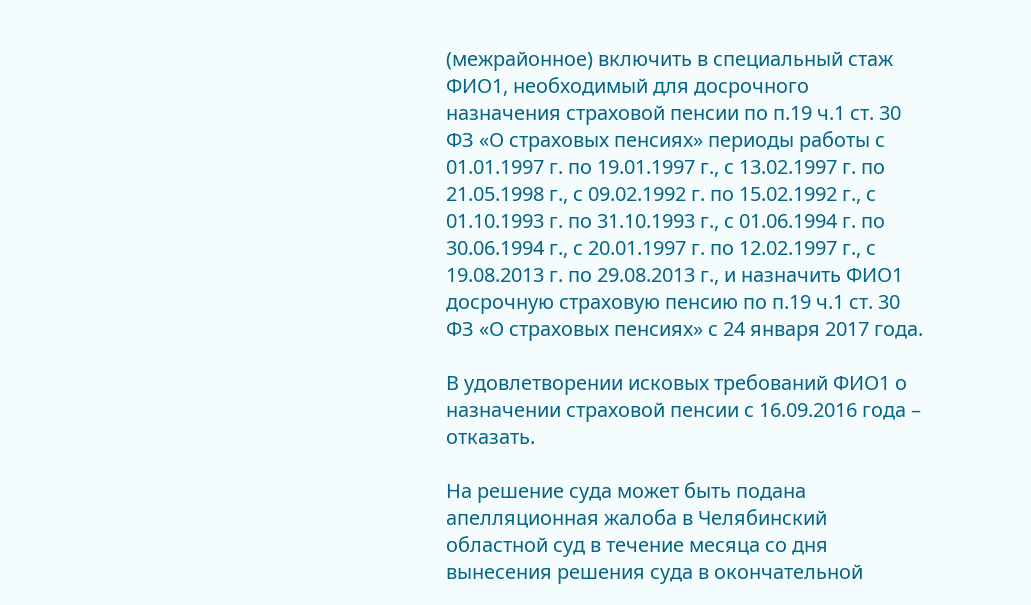(межрайонное) включить в специальный стаж ФИО1, необходимый для досрочного назначения страховой пенсии по п.19 ч.1 ст. 30 ФЗ «О страховых пенсиях» периоды работы с 01.01.1997 г. по 19.01.1997 г., с 13.02.1997 г. по 21.05.1998 г., с 09.02.1992 г. по 15.02.1992 г., с 01.10.1993 г. по 31.10.1993 г., с 01.06.1994 г. по 30.06.1994 г., с 20.01.1997 г. по 12.02.1997 г., с 19.08.2013 г. по 29.08.2013 г., и назначить ФИО1 досрочную страховую пенсию по п.19 ч.1 ст. 30 ФЗ «О страховых пенсиях» с 24 января 2017 года.

В удовлетворении исковых требований ФИО1 о назначении страховой пенсии с 16.09.2016 года – отказать.

На решение суда может быть подана апелляционная жалоба в Челябинский областной суд в течение месяца со дня вынесения решения суда в окончательной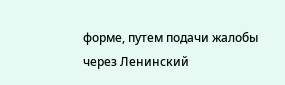форме, путем подачи жалобы через Ленинский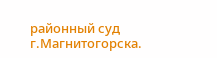районный суд г.Магнитогорска.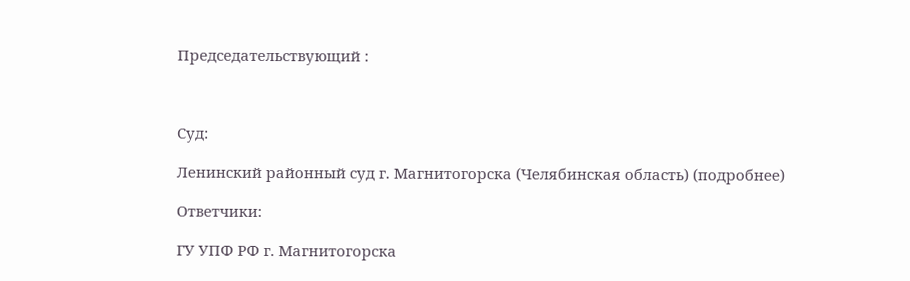Председательствующий :



Суд:

Ленинский районный суд г. Магнитогорска (Челябинская область) (подробнее)

Ответчики:

ГУ УПФ РФ г. Магнитогорска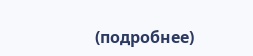(подробнее)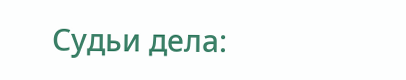Судьи дела: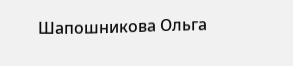Шапошникова Ольга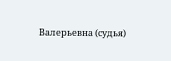Валерьевна (судья)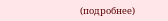(подробнее)